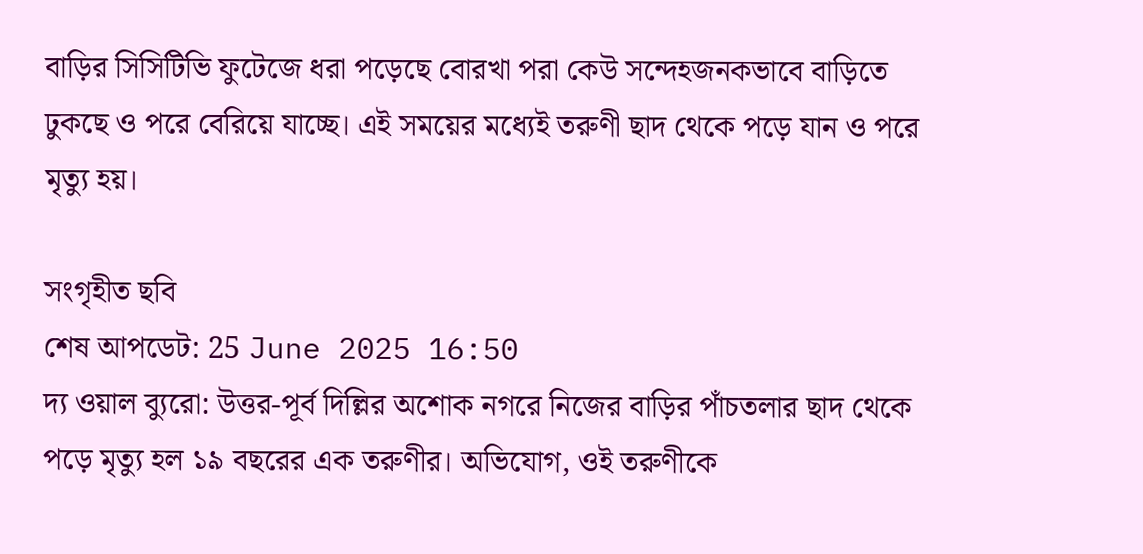বাড়ির সিসিটিভি ফুটেজে ধরা পড়েছে বোরখা পরা কেউ সন্দেহজনকভাবে বাড়িতে ঢুকছে ও পরে বেরিয়ে যাচ্ছে। এই সময়ের মধ্যেই তরুণী ছাদ থেকে পড়ে যান ও পরে মৃত্যু হয়।

সংগৃহীত ছবি
শেষ আপডেট: 25 June 2025 16:50
দ্য ওয়াল ব্যুরো: উত্তর-পূর্ব দিল্লির অশোক নগরে নিজের বাড়ির পাঁচতলার ছাদ থেকে পড়ে মৃত্যু হল ১৯ বছরের এক তরুণীর। অভিযোগ, ওই তরুণীকে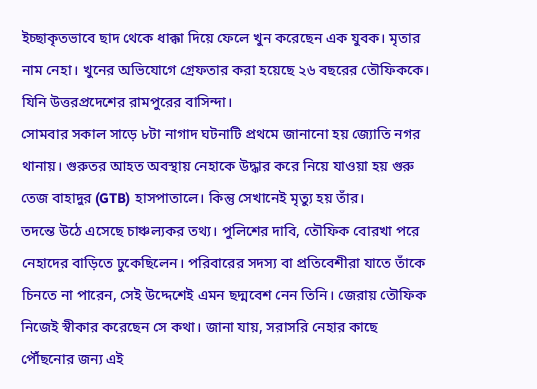ইচ্ছাকৃতভাবে ছাদ থেকে ধাক্কা দিয়ে ফেলে খুন করেছেন এক যুবক। মৃতার নাম নেহা। খুনের অভিযোগে গ্রেফতার করা হয়েছে ২৬ বছরের তৌফিককে। যিনি উত্তরপ্রদেশের রামপুরের বাসিন্দা।
সোমবার সকাল সাড়ে ৮টা নাগাদ ঘটনাটি প্রথমে জানানো হয় জ্যোতি নগর থানায়। গুরুতর আহত অবস্থায় নেহাকে উদ্ধার করে নিয়ে যাওয়া হয় গুরু তেজ বাহাদুর (GTB) হাসপাতালে। কিন্তু সেখানেই মৃত্যু হয় তাঁর।
তদন্তে উঠে এসেছে চাঞ্চল্যকর তথ্য। পুলিশের দাবি, তৌফিক বোরখা পরে নেহাদের বাড়িতে ঢুকেছিলেন। পরিবারের সদস্য বা প্রতিবেশীরা যাতে তাঁকে চিনতে না পারেন, সেই উদ্দেশেই এমন ছদ্মবেশ নেন তিনি। জেরায় তৌফিক নিজেই স্বীকার করেছেন সে কথা। জানা যায়, সরাসরি নেহার কাছে পৌঁছনোর জন্য এই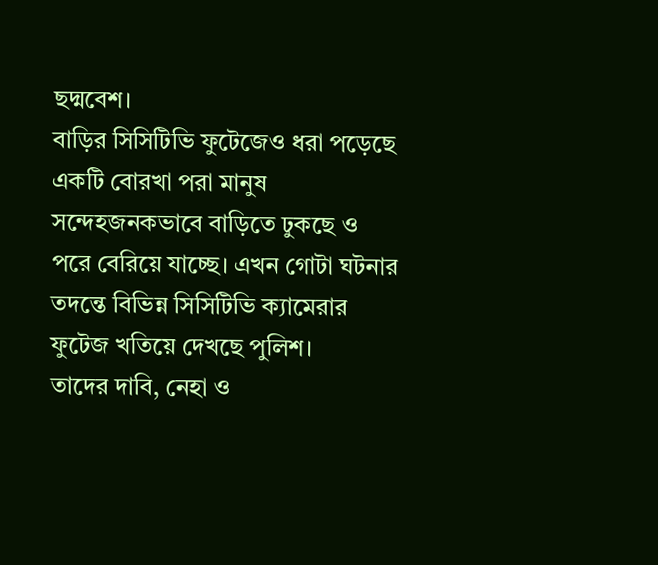ছদ্মবেশ।
বাড়ির সিসিটিভি ফুটেজেও ধরা পড়েছে একটি বোরখা পরা মানুষ সন্দেহজনকভাবে বাড়িতে ঢুকছে ও পরে বেরিয়ে যাচ্ছে। এখন গোটা ঘটনার তদন্তে বিভিন্ন সিসিটিভি ক্যামেরার ফুটেজ খতিয়ে দেখছে পুলিশ।
তাদের দাবি, নেহা ও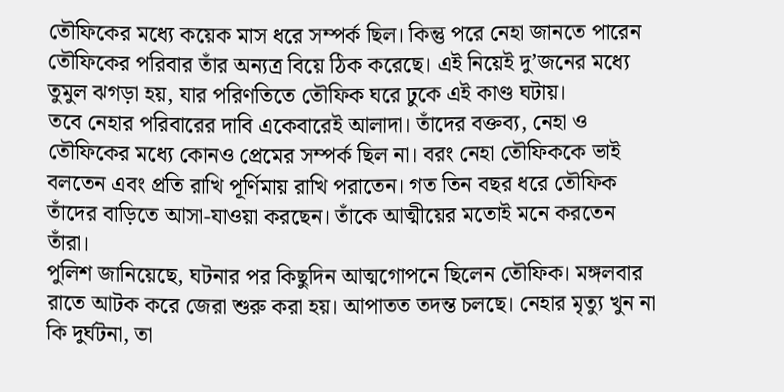তৌফিকের মধ্যে কয়েক মাস ধরে সম্পর্ক ছিল। কিন্তু পরে নেহা জানতে পারেন তৌফিকের পরিবার তাঁর অন্যত্র বিয়ে ঠিক করেছে। এই নিয়েই দু’জনের মধ্যে তুমুল ঝগড়া হয়, যার পরিণতিতে তৌফিক ঘরে ঢুকে এই কাণ্ড ঘটায়।
তবে নেহার পরিবারের দাবি একেবারেই আলাদা। তাঁদের বক্তব্য, নেহা ও তৌফিকের মধ্যে কোনও প্রেমের সম্পর্ক ছিল না। বরং নেহা তৌফিককে ভাই বলতেন এবং প্রতি রাখি পূর্ণিমায় রাখি পরাতেন। গত তিন বছর ধরে তৌফিক তাঁদের বাড়িতে আসা-যাওয়া করছেন। তাঁকে আত্মীয়ের মতোই মনে করতেন তাঁরা।
পুলিশ জানিয়েছে, ঘটনার পর কিছুদিন আত্মগোপনে ছিলেন তৌফিক। মঙ্গলবার রাতে আটক করে জেরা শুরু করা হয়। আপাতত তদন্ত চলছে। নেহার মৃত্যু খুন না কি দুর্ঘটনা, তা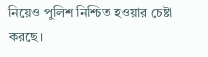নিয়েও পুলিশ নিশ্চিত হওয়ার চেষ্টা করছে।